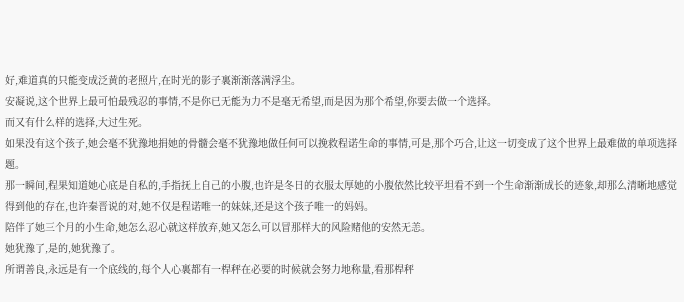好,难道真的只能变成泛黄的老照片,在时光的影子裏渐渐落满浮尘。
安凝说,这个世界上最可怕最残忍的事情,不是你已无能为力不是毫无希望,而是因为那个希望,你要去做一个选择。
而又有什么样的选择,大过生死。
如果没有这个孩子,她会毫不犹豫地捐她的骨髓会毫不犹豫地做任何可以挽救程诺生命的事情,可是,那个巧合,让这一切变成了这个世界上最难做的单项选择题。
那一瞬间,程果知道她心底是自私的,手指抚上自己的小腹,也许是冬日的衣服太厚她的小腹依然比较平坦看不到一个生命渐渐成长的迹象,却那么清晰地感觉得到他的存在,也许秦晋说的对,她不仅是程诺唯一的妹妹,还是这个孩子唯一的妈妈。
陪伴了她三个月的小生命,她怎么忍心就这样放弃,她又怎么可以冒那样大的风险赌他的安然无恙。
她犹豫了,是的,她犹豫了。
所谓善良,永远是有一个底线的,每个人心裏都有一桿秤在必要的时候就会努力地称量,看那桿秤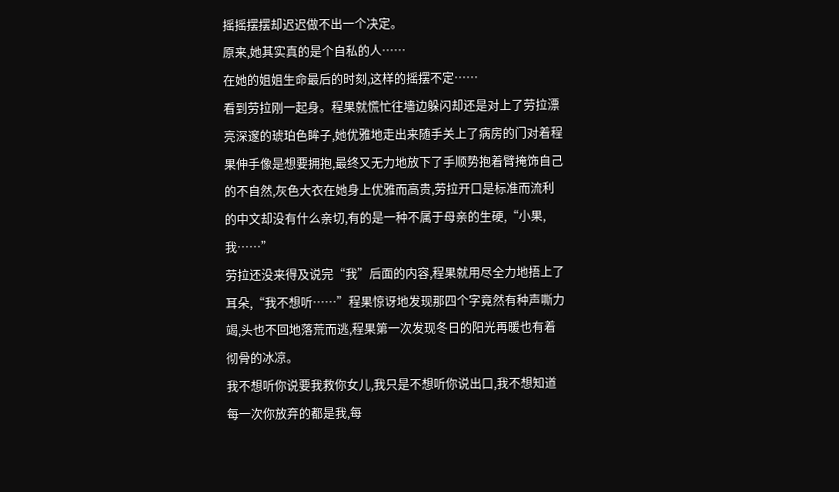摇摇摆摆却迟迟做不出一个决定。
原来,她其实真的是个自私的人……
在她的姐姐生命最后的时刻,这样的摇摆不定……
看到劳拉刚一起身。程果就慌忙往墻边躲闪却还是对上了劳拉漂亮深邃的琥珀色眸子,她优雅地走出来随手关上了病房的门对着程果伸手像是想要拥抱,最终又无力地放下了手顺势抱着臂掩饰自己的不自然,灰色大衣在她身上优雅而高贵,劳拉开口是标准而流利的中文却没有什么亲切,有的是一种不属于母亲的生硬,“小果,我……”
劳拉还没来得及说完“我”后面的内容,程果就用尽全力地捂上了耳朵,“我不想听……”程果惊讶地发现那四个字竟然有种声嘶力竭,头也不回地落荒而逃,程果第一次发现冬日的阳光再暖也有着彻骨的冰凉。
我不想听你说要我救你女儿,我只是不想听你说出口,我不想知道每一次你放弃的都是我,每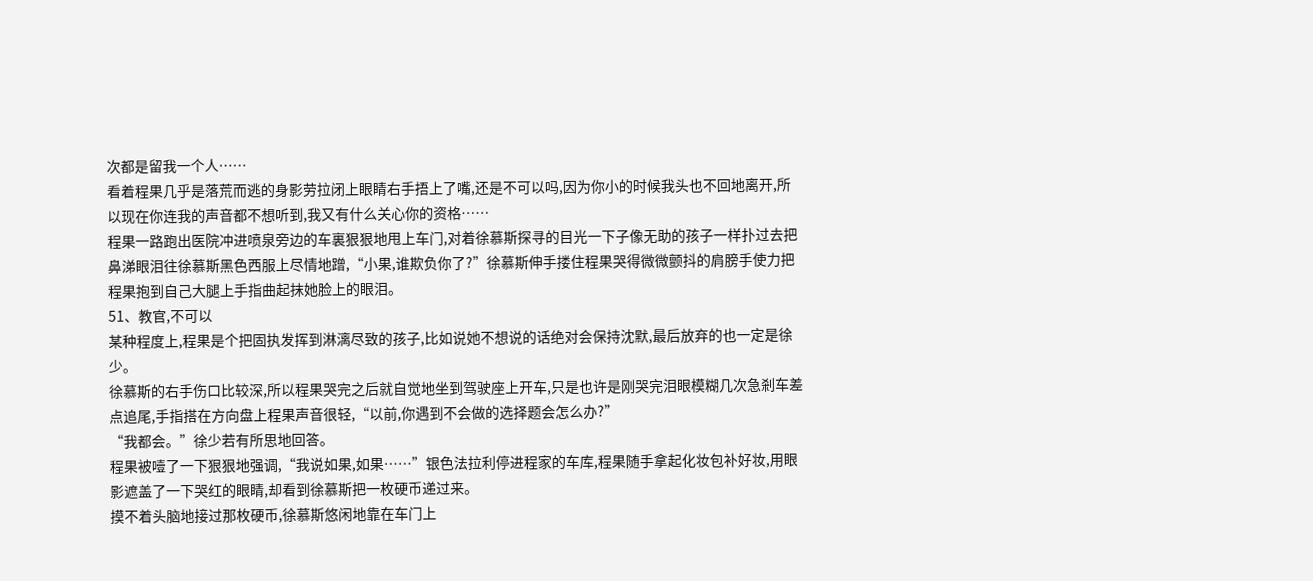次都是留我一个人……
看着程果几乎是落荒而逃的身影劳拉闭上眼睛右手捂上了嘴,还是不可以吗,因为你小的时候我头也不回地离开,所以现在你连我的声音都不想听到,我又有什么关心你的资格……
程果一路跑出医院冲进喷泉旁边的车裏狠狠地甩上车门,对着徐慕斯探寻的目光一下子像无助的孩子一样扑过去把鼻涕眼泪往徐慕斯黑色西服上尽情地蹭,“小果,谁欺负你了?”徐慕斯伸手搂住程果哭得微微颤抖的肩膀手使力把程果抱到自己大腿上手指曲起抹她脸上的眼泪。
51、教官,不可以
某种程度上,程果是个把固执发挥到淋漓尽致的孩子,比如说她不想说的话绝对会保持沈默,最后放弃的也一定是徐少。
徐慕斯的右手伤口比较深,所以程果哭完之后就自觉地坐到驾驶座上开车,只是也许是刚哭完泪眼模糊几次急剎车差点追尾,手指搭在方向盘上程果声音很轻,“以前,你遇到不会做的选择题会怎么办?”
“我都会。”徐少若有所思地回答。
程果被噎了一下狠狠地强调,“我说如果,如果……”银色法拉利停进程家的车库,程果随手拿起化妆包补好妆,用眼影遮盖了一下哭红的眼睛,却看到徐慕斯把一枚硬币递过来。
摸不着头脑地接过那枚硬币,徐慕斯悠闲地靠在车门上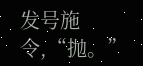发号施令,“抛。”